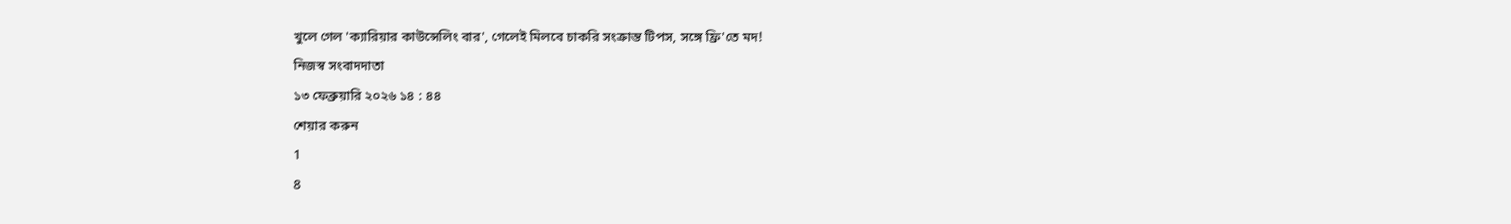খুলে গেল 'ক্যারিয়ার কাউন্সেলিং বার', গেলেই মিলবে চাকরি সংক্রান্ত টিপস, সঙ্গে ফ্রি'তে মদ!
নিজস্ব সংবাদদাতা
১৩ ফেব্রুয়ারি ২০২৬ ১৪ : ৪৪
শেয়ার করুন
1
8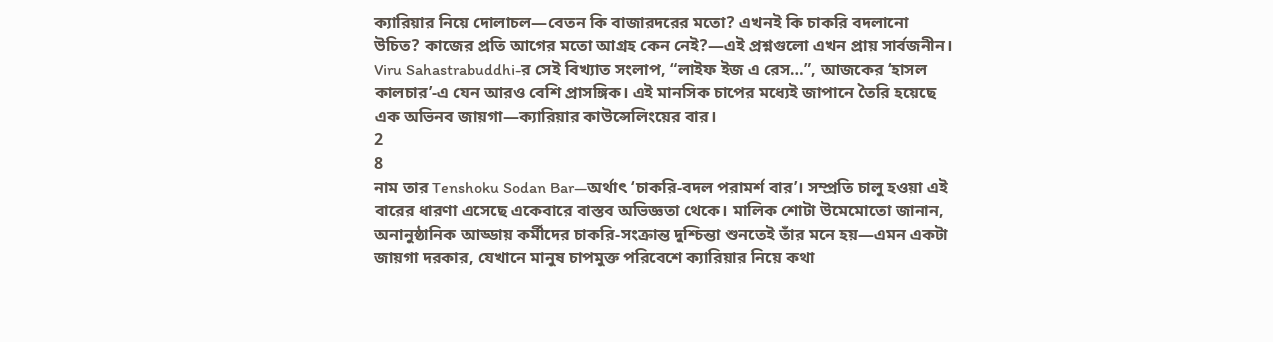ক্যারিয়ার নিয়ে দোলাচল—বেতন কি বাজারদরের মতো? এখনই কি চাকরি বদলানো উচিত? কাজের প্রতি আগের মতো আগ্রহ কেন নেই?—এই প্রশ্নগুলো এখন প্রায় সার্বজনীন। Viru Sahastrabuddhi-র সেই বিখ্যাত সংলাপ, “লাইফ ইজ এ রেস…”, আজকের ‘হাসল কালচার’-এ যেন আরও বেশি প্রাসঙ্গিক। এই মানসিক চাপের মধ্যেই জাপানে তৈরি হয়েছে এক অভিনব জায়গা—ক্যারিয়ার কাউন্সেলিংয়ের বার।
2
8
নাম তার Tenshoku Sodan Bar—অর্থাৎ ‘চাকরি-বদল পরামর্শ বার’। সম্প্রতি চালু হওয়া এই বারের ধারণা এসেছে একেবারে বাস্তব অভিজ্ঞতা থেকে। মালিক শোটা উমেমোতো জানান, অনানুষ্ঠানিক আড্ডায় কর্মীদের চাকরি-সংক্রান্ত দুশ্চিন্তা শুনতেই তাঁর মনে হয়—এমন একটা জায়গা দরকার, যেখানে মানুষ চাপমুক্ত পরিবেশে ক্যারিয়ার নিয়ে কথা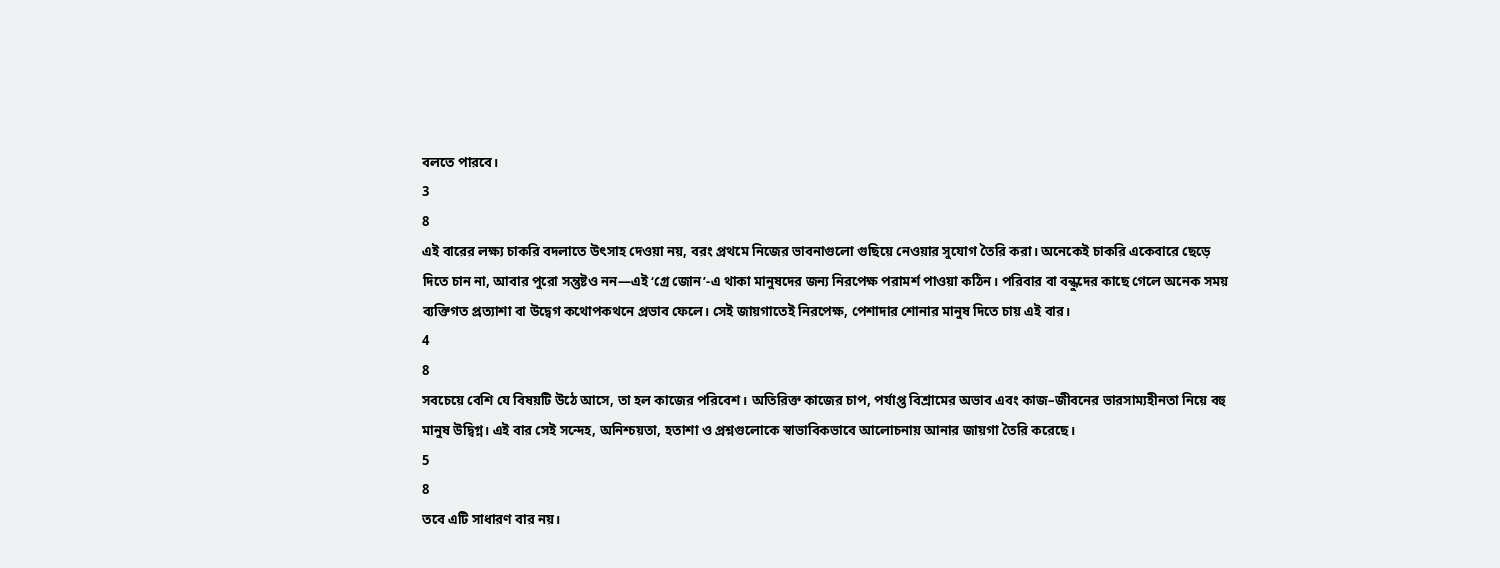বলতে পারবে।
3
8
এই বারের লক্ষ্য চাকরি বদলাতে উৎসাহ দেওয়া নয়, বরং প্রথমে নিজের ভাবনাগুলো গুছিয়ে নেওয়ার সুযোগ তৈরি করা। অনেকেই চাকরি একেবারে ছেড়ে দিতে চান না, আবার পুরো সন্তুষ্টও নন—এই ‘গ্রে জোন’-এ থাকা মানুষদের জন্য নিরপেক্ষ পরামর্শ পাওয়া কঠিন। পরিবার বা বন্ধুদের কাছে গেলে অনেক সময় ব্যক্তিগত প্রত্যাশা বা উদ্বেগ কথোপকথনে প্রভাব ফেলে। সেই জায়গাতেই নিরপেক্ষ, পেশাদার শোনার মানুষ দিতে চায় এই বার।
4
8
সবচেয়ে বেশি যে বিষয়টি উঠে আসে, তা হল কাজের পরিবেশ। অতিরিক্ত কাজের চাপ, পর্যাপ্ত বিশ্রামের অভাব এবং কাজ–জীবনের ভারসাম্যহীনতা নিয়ে বহু মানুষ উদ্বিগ্ন। এই বার সেই সন্দেহ, অনিশ্চয়তা, হতাশা ও প্রশ্নগুলোকে স্বাভাবিকভাবে আলোচনায় আনার জায়গা তৈরি করেছে।
5
8
তবে এটি সাধারণ বার নয়।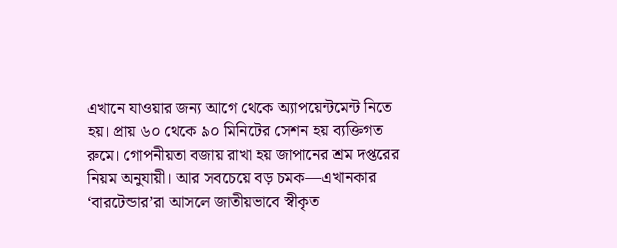এখানে যাওয়ার জন্য আগে থেকে অ্যাপয়েন্টমেন্ট নিতে হয়। প্রায় ৬০ থেকে ৯০ মিনিটের সেশন হয় ব্যক্তিগত রুমে। গোপনীয়তা বজায় রাখা হয় জাপানের শ্রম দপ্তরের নিয়ম অনুযায়ী। আর সবচেয়ে বড় চমক—এখানকার ‘বারটেন্ডার’রা আসলে জাতীয়ভাবে স্বীকৃত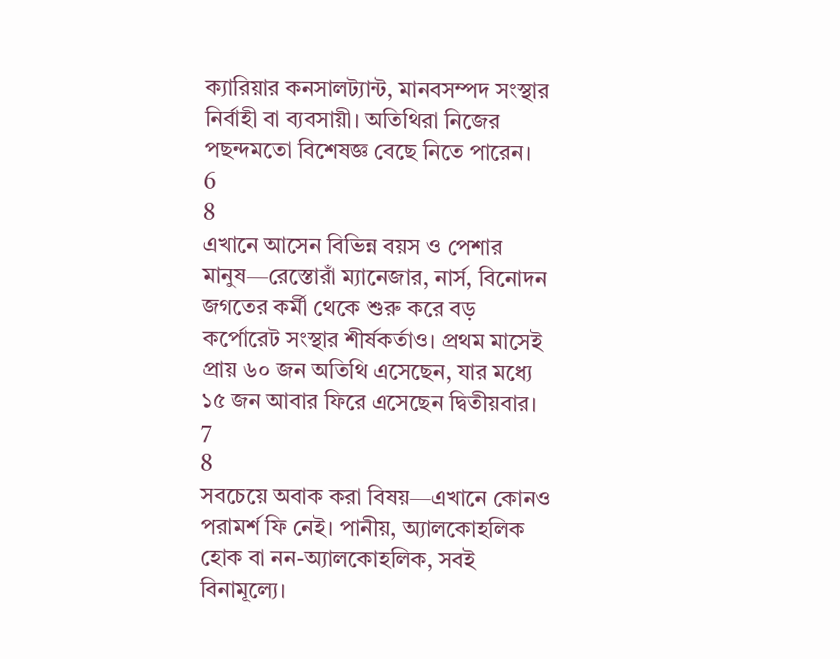ক্যারিয়ার কনসালট্যান্ট, মানবসম্পদ সংস্থার নির্বাহী বা ব্যবসায়ী। অতিথিরা নিজের পছন্দমতো বিশেষজ্ঞ বেছে নিতে পারেন।
6
8
এখানে আসেন বিভিন্ন বয়স ও পেশার মানুষ—রেস্তোরাঁ ম্যানেজার, নার্স, বিনোদন জগতের কর্মী থেকে শুরু করে বড় কর্পোরেট সংস্থার শীর্ষকর্তাও। প্রথম মাসেই প্রায় ৬০ জন অতিথি এসেছেন, যার মধ্যে ১৫ জন আবার ফিরে এসেছেন দ্বিতীয়বার।
7
8
সবচেয়ে অবাক করা বিষয়—এখানে কোনও পরামর্শ ফি নেই। পানীয়, অ্যালকোহলিক হোক বা নন-অ্যালকোহলিক, সবই বিনামূল্যে।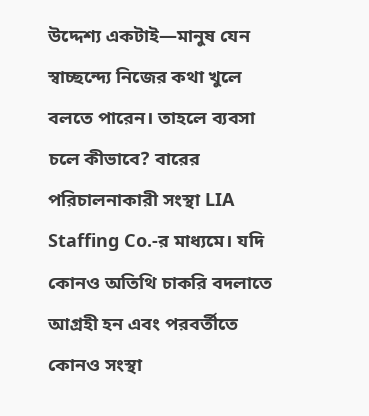উদ্দেশ্য একটাই—মানুষ যেন স্বাচ্ছন্দ্যে নিজের কথা খুলে বলতে পারেন। তাহলে ব্যবসা চলে কীভাবে? বারের পরিচালনাকারী সংস্থা LIA Staffing Co.-র মাধ্যমে। যদি কোনও অতিথি চাকরি বদলাতে আগ্রহী হন এবং পরবর্তীতে কোনও সংস্থা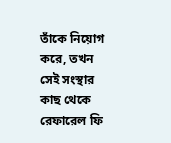তাঁকে নিয়োগ করে, তখন সেই সংস্থার কাছ থেকে রেফারেল ফি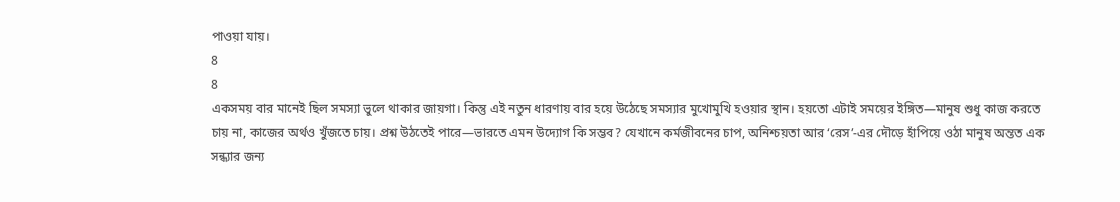পাওয়া যায়।
8
8
একসময় বার মানেই ছিল সমস্যা ভুলে থাকার জায়গা। কিন্তু এই নতুন ধারণায় বার হয়ে উঠেছে সমস্যার মুখোমুখি হওয়ার স্থান। হয়তো এটাই সময়ের ইঙ্গিত—মানুষ শুধু কাজ করতে চায় না, কাজের অর্থও খুঁজতে চায়। প্রশ্ন উঠতেই পারে—ভারতে এমন উদ্যোগ কি সম্ভব? যেখানে কর্মজীবনের চাপ, অনিশ্চয়তা আর ‘রেস’-এর দৌড়ে হাঁপিয়ে ওঠা মানুষ অন্তত এক সন্ধ্যার জন্য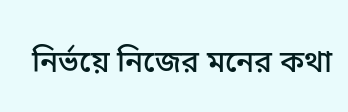নির্ভয়ে নিজের মনের কথা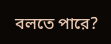বলতে পারে?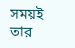সময়ই তার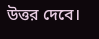উত্তর দেবে।